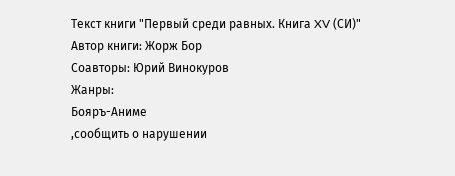Текст книги "Первый среди равных. Книга XV (СИ)"
Автор книги: Жорж Бор
Соавторы: Юрий Винокуров
Жанры:
Бояръ-Аниме
,сообщить о нарушении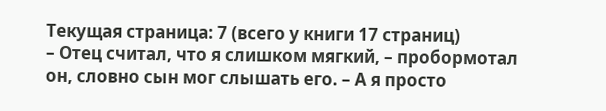Текущая страница: 7 (всего у книги 17 страниц)
– Отец считал, что я слишком мягкий, – пробормотал он, словно сын мог слышать его. – А я просто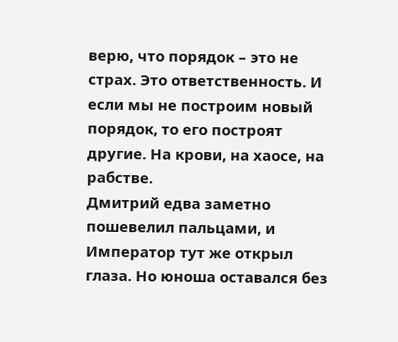верю, что порядок – это не страх. Это ответственность. И если мы не построим новый порядок, то его построят другие. На крови, на хаосе, на рабстве.
Дмитрий едва заметно пошевелил пальцами, и Император тут же открыл глаза. Но юноша оставался без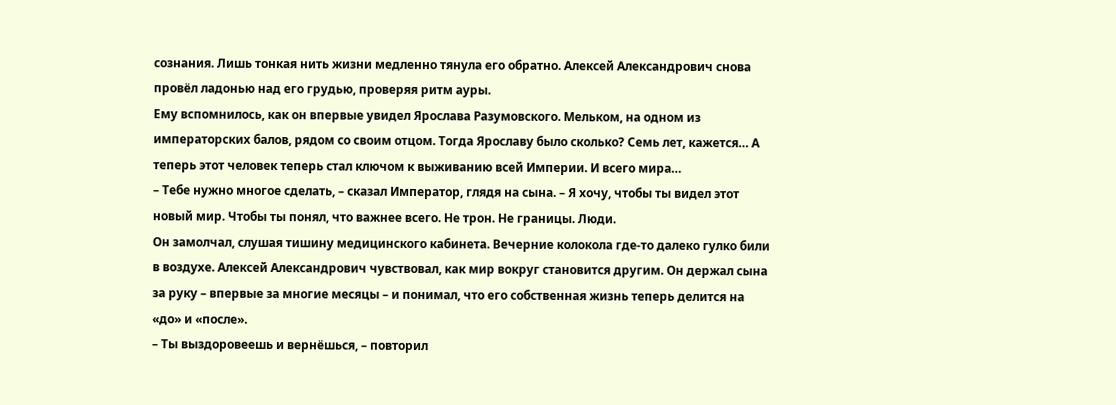сознания. Лишь тонкая нить жизни медленно тянула его обратно. Алексей Александрович снова провёл ладонью над его грудью, проверяя ритм ауры.
Ему вспомнилось, как он впервые увидел Ярослава Разумовского. Мельком, на одном из императорских балов, рядом со своим отцом. Тогда Ярославу было сколько? Семь лет, кажется… А теперь этот человек теперь стал ключом к выживанию всей Империи. И всего мира…
– Тебе нужно многое сделать, – сказал Император, глядя на сына. – Я хочу, чтобы ты видел этот новый мир. Чтобы ты понял, что важнее всего. Не трон. Не границы. Люди.
Он замолчал, слушая тишину медицинского кабинета. Вечерние колокола где-то далеко гулко били в воздухе. Алексей Александрович чувствовал, как мир вокруг становится другим. Он держал сына за руку – впервые за многие месяцы – и понимал, что его собственная жизнь теперь делится на «до» и «после».
– Ты выздоровеешь и вернёшься, – повторил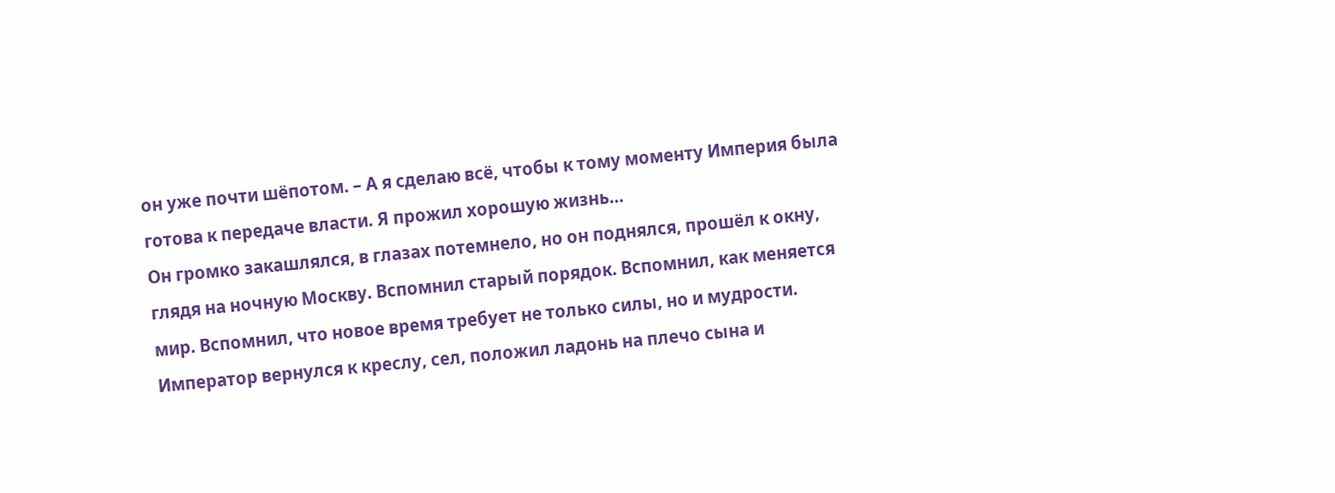он уже почти шёпотом. – А я сделаю всё, чтобы к тому моменту Империя была готова к передаче власти. Я прожил хорошую жизнь…
Он громко закашлялся, в глазах потемнело, но он поднялся, прошёл к окну, глядя на ночную Москву. Вспомнил старый порядок. Вспомнил, как меняется мир. Вспомнил, что новое время требует не только силы, но и мудрости.
Император вернулся к креслу, сел, положил ладонь на плечо сына и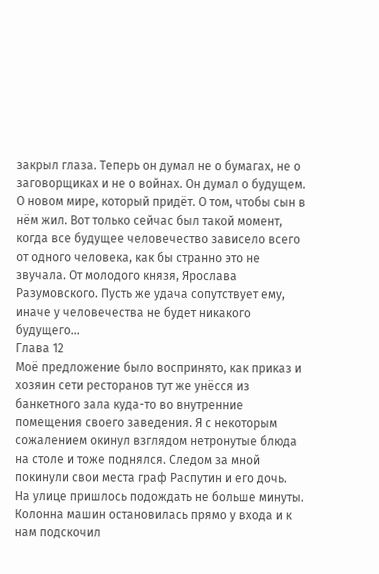закрыл глаза. Теперь он думал не о бумагах, не о заговорщиках и не о войнах. Он думал о будущем. О новом мире, который придёт. О том, чтобы сын в нём жил. Вот только сейчас был такой момент, когда все будущее человечество зависело всего от одного человека, как бы странно это не звучала. От молодого князя, Ярослава Разумовского. Пусть же удача сопутствует ему, иначе у человечества не будет никакого будущего…
Глава 12
Моё предложение было воспринято, как приказ и хозяин сети ресторанов тут же унёсся из банкетного зала куда-то во внутренние помещения своего заведения. Я с некоторым сожалением окинул взглядом нетронутые блюда на столе и тоже поднялся. Следом за мной покинули свои места граф Распутин и его дочь.
На улице пришлось подождать не больше минуты. Колонна машин остановилась прямо у входа и к нам подскочил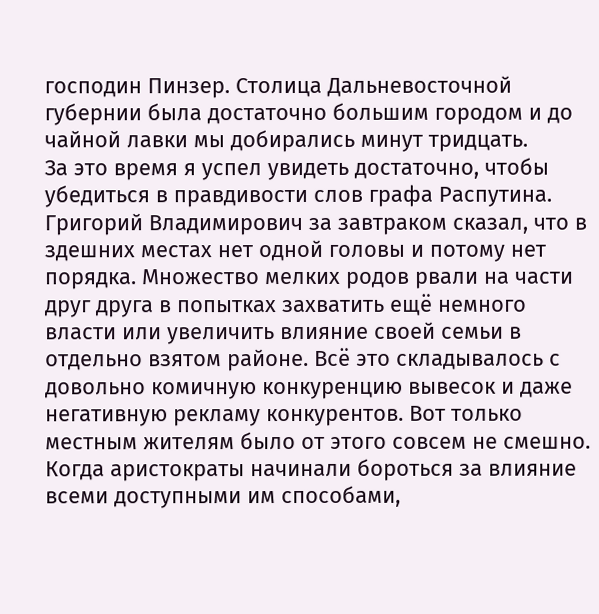господин Пинзер. Столица Дальневосточной губернии была достаточно большим городом и до чайной лавки мы добирались минут тридцать.
За это время я успел увидеть достаточно, чтобы убедиться в правдивости слов графа Распутина. Григорий Владимирович за завтраком сказал, что в здешних местах нет одной головы и потому нет порядка. Множество мелких родов рвали на части друг друга в попытках захватить ещё немного власти или увеличить влияние своей семьи в отдельно взятом районе. Всё это складывалось с довольно комичную конкуренцию вывесок и даже негативную рекламу конкурентов. Вот только местным жителям было от этого совсем не смешно.
Когда аристократы начинали бороться за влияние всеми доступными им способами,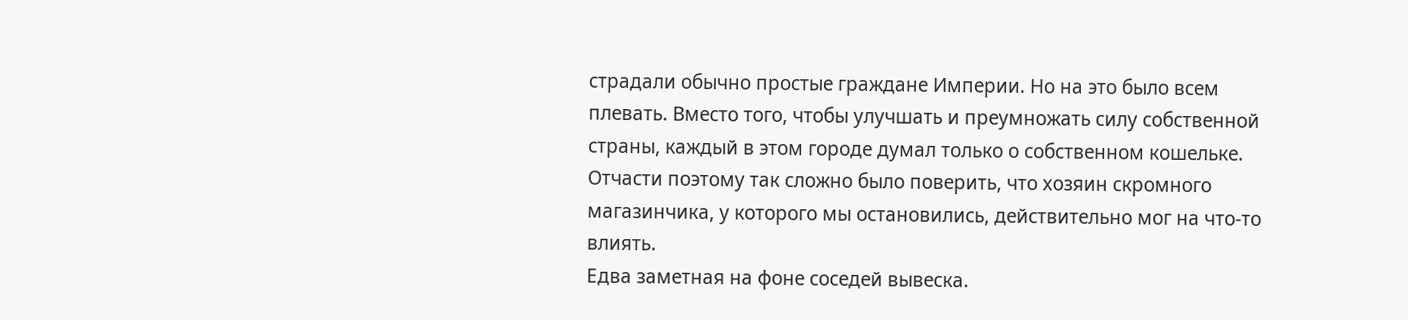страдали обычно простые граждане Империи. Но на это было всем плевать. Вместо того, чтобы улучшать и преумножать силу собственной страны, каждый в этом городе думал только о собственном кошельке. Отчасти поэтому так сложно было поверить, что хозяин скромного магазинчика, у которого мы остановились, действительно мог на что-то влиять.
Едва заметная на фоне соседей вывеска.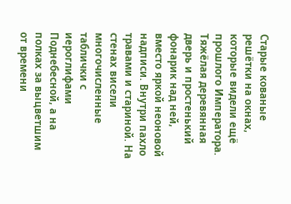Старые кованые решётки на окнах, которые видели ещё прошлого Императора. Тяжёлая деревянная дверь и простенький фонарик над ней, вместо яркой неоновой надписи. Внутри пахло травами и стариной. На стенах висели многочисленные таблички с иероглифами Поднебесной, а на полках за выцветшим от времени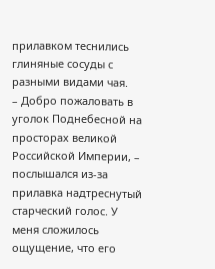прилавком теснились глиняные сосуды с разными видами чая.
– Добро пожаловать в уголок Поднебесной на просторах великой Российской Империи, – послышался из-за прилавка надтреснутый старческий голос. У меня сложилось ощущение, что его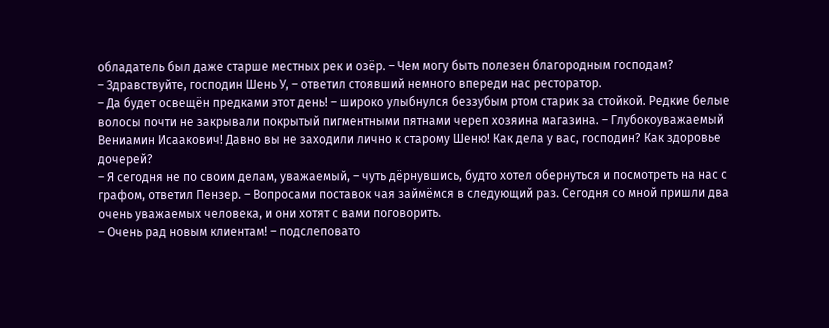обладатель был даже старше местных рек и озёр. – Чем могу быть полезен благородным господам?
– Здравствуйте, господин Шень У, – ответил стоявший немного впереди нас ресторатор.
– Да будет освещён предками этот день! – широко улыбнулся беззубым ртом старик за стойкой. Редкие белые волосы почти не закрывали покрытый пигментными пятнами череп хозяина магазина. – Глубокоуважаемый Вениамин Исаакович! Давно вы не заходили лично к старому Шеню! Как дела у вас, господин? Как здоровье дочерей?
– Я сегодня не по своим делам, уважаемый, – чуть дёрнувшись, будто хотел обернуться и посмотреть на нас с графом, ответил Пензер. – Вопросами поставок чая займёмся в следующий раз. Сегодня со мной пришли два очень уважаемых человека, и они хотят с вами поговорить.
– Очень рад новым клиентам! – подслеповато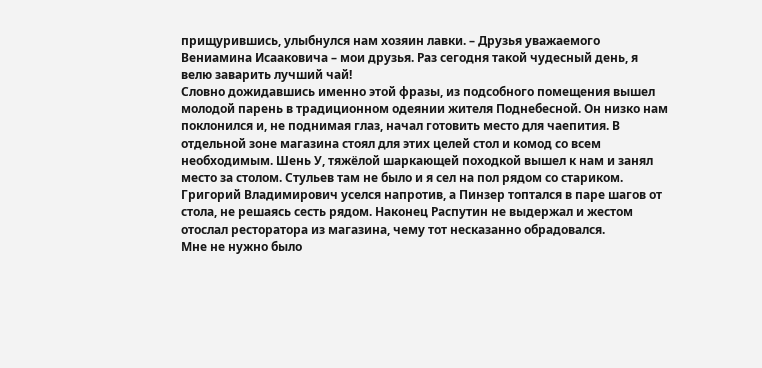прищурившись, улыбнулся нам хозяин лавки. – Друзья уважаемого Вениамина Исааковича – мои друзья. Раз сегодня такой чудесный день, я велю заварить лучший чай!
Словно дожидавшись именно этой фразы, из подсобного помещения вышел молодой парень в традиционном одеянии жителя Поднебесной. Он низко нам поклонился и, не поднимая глаз, начал готовить место для чаепития. В отдельной зоне магазина стоял для этих целей стол и комод со всем необходимым. Шень У, тяжёлой шаркающей походкой вышел к нам и занял место за столом. Стульев там не было и я сел на пол рядом со стариком.
Григорий Владимирович уселся напротив, а Пинзер топтался в паре шагов от стола, не решаясь сесть рядом. Наконец Распутин не выдержал и жестом отослал ресторатора из магазина, чему тот несказанно обрадовался.
Мне не нужно было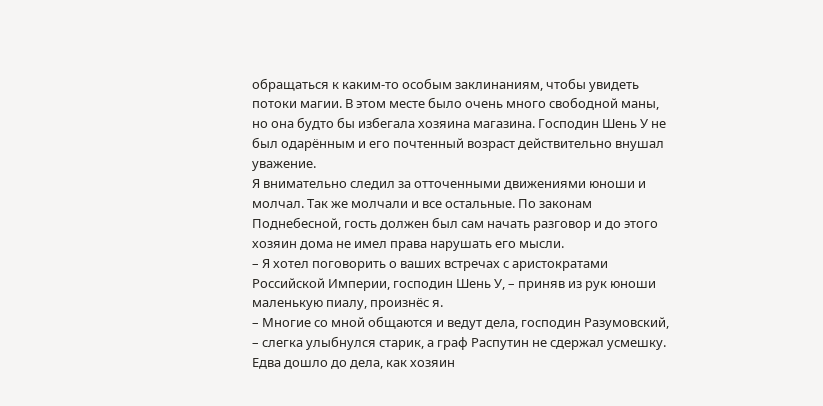обращаться к каким-то особым заклинаниям, чтобы увидеть потоки магии. В этом месте было очень много свободной маны, но она будто бы избегала хозяина магазина. Господин Шень У не был одарённым и его почтенный возраст действительно внушал уважение.
Я внимательно следил за отточенными движениями юноши и молчал. Так же молчали и все остальные. По законам Поднебесной, гость должен был сам начать разговор и до этого хозяин дома не имел права нарушать его мысли.
– Я хотел поговорить о ваших встречах с аристократами Российской Империи, господин Шень У, – приняв из рук юноши маленькую пиалу, произнёс я.
– Многие со мной общаются и ведут дела, господин Разумовский, – слегка улыбнулся старик, а граф Распутин не сдержал усмешку. Едва дошло до дела, как хозяин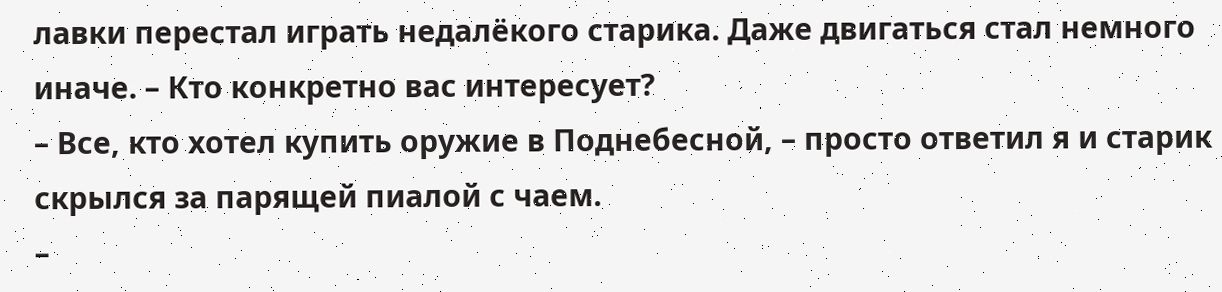лавки перестал играть недалёкого старика. Даже двигаться стал немного иначе. – Кто конкретно вас интересует?
– Все, кто хотел купить оружие в Поднебесной, – просто ответил я и старик скрылся за парящей пиалой с чаем.
–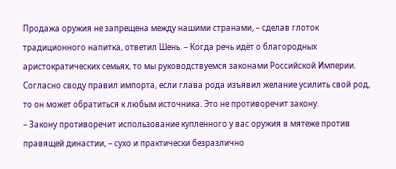Продажа оружия не запрещена между нашими странами, – сделав глоток традиционного напитка, ответил Шень. – Когда речь идёт о благородных аристократических семьях, то мы руководствуемся законами Российской Империи. Согласно своду правил импорта, если глава рода изъявил желание усилить свой род, то он может обратиться к любым источника. Это не противоречит закону.
– Закону противоречит использование купленного у вас оружия в мятеже против правящей династии, – сухо и практически безразлично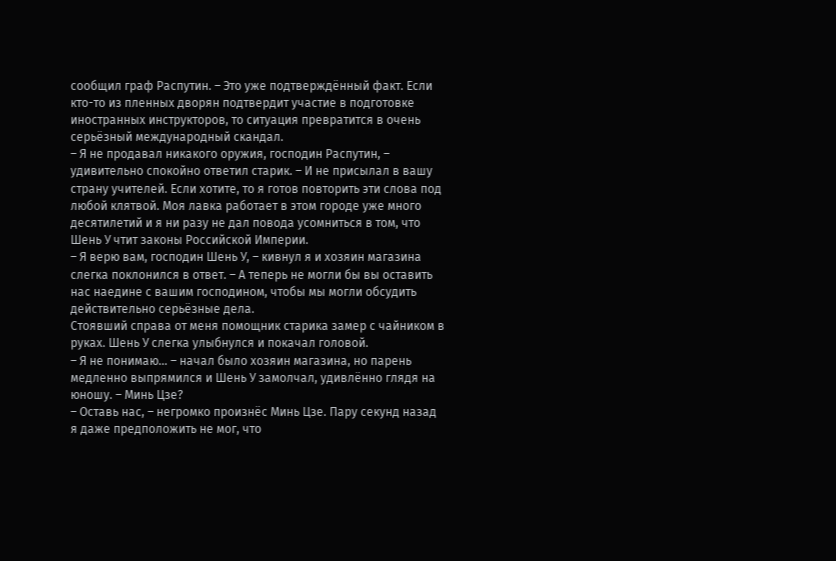сообщил граф Распутин. – Это уже подтверждённый факт. Если кто-то из пленных дворян подтвердит участие в подготовке иностранных инструкторов, то ситуация превратится в очень серьёзный международный скандал.
– Я не продавал никакого оружия, господин Распутин, – удивительно спокойно ответил старик. – И не присылал в вашу страну учителей. Если хотите, то я готов повторить эти слова под любой клятвой. Моя лавка работает в этом городе уже много десятилетий и я ни разу не дал повода усомниться в том, что Шень У чтит законы Российской Империи.
– Я верю вам, господин Шень У, – кивнул я и хозяин магазина слегка поклонился в ответ. – А теперь не могли бы вы оставить нас наедине с вашим господином, чтобы мы могли обсудить действительно серьёзные дела.
Стоявший справа от меня помощник старика замер с чайником в руках. Шень У слегка улыбнулся и покачал головой.
– Я не понимаю… – начал было хозяин магазина, но парень медленно выпрямился и Шень У замолчал, удивлённо глядя на юношу. – Минь Цзе?
– Оставь нас, – негромко произнёс Минь Цзе. Пару секунд назад я даже предположить не мог, что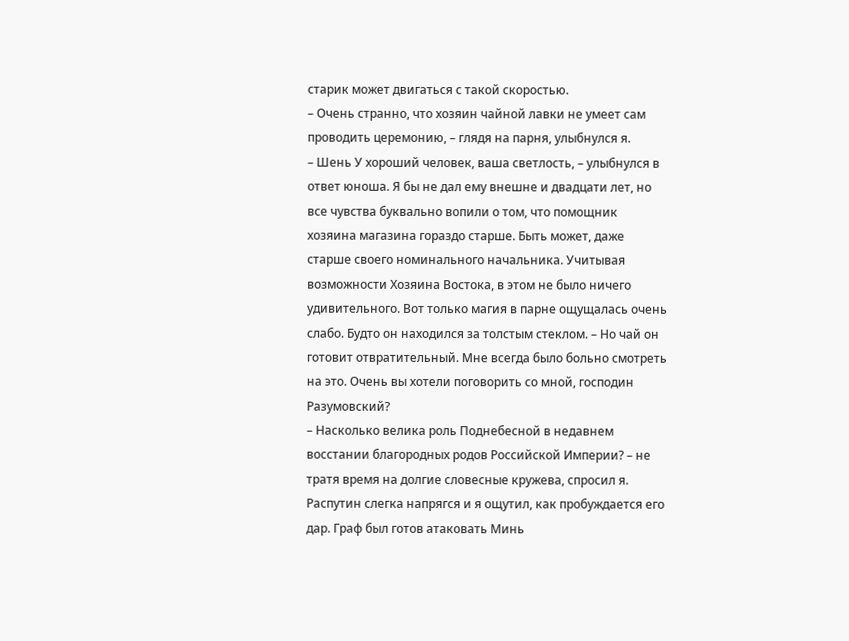старик может двигаться с такой скоростью.
– Очень странно, что хозяин чайной лавки не умеет сам проводить церемонию, – глядя на парня, улыбнулся я.
– Шень У хороший человек, ваша светлость, – улыбнулся в ответ юноша. Я бы не дал ему внешне и двадцати лет, но все чувства буквально вопили о том, что помощник хозяина магазина гораздо старше. Быть может, даже старше своего номинального начальника. Учитывая возможности Хозяина Востока, в этом не было ничего удивительного. Вот только магия в парне ощущалась очень слабо. Будто он находился за толстым стеклом. – Но чай он готовит отвратительный. Мне всегда было больно смотреть на это. Очень вы хотели поговорить со мной, господин Разумовский?
– Насколько велика роль Поднебесной в недавнем восстании благородных родов Российской Империи? – не тратя время на долгие словесные кружева, спросил я. Распутин слегка напрягся и я ощутил, как пробуждается его дар. Граф был готов атаковать Минь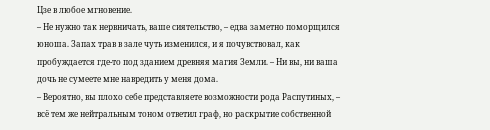Цзе в любое мгновение.
– Не нужно так нервничать, ваше сиятельство, – едва заметно поморщился юноша. Запах трав в зале чуть изменился, и я почувствовал, как пробуждается где-то под зданием древняя магия Земли. – Ни вы, ни ваша дочь не сумеете мне навредить у меня дома.
– Вероятно, вы плохо себе представляете возможности рода Распутиных, – всё тем же нейтральным тоном ответил граф, но раскрытие собственной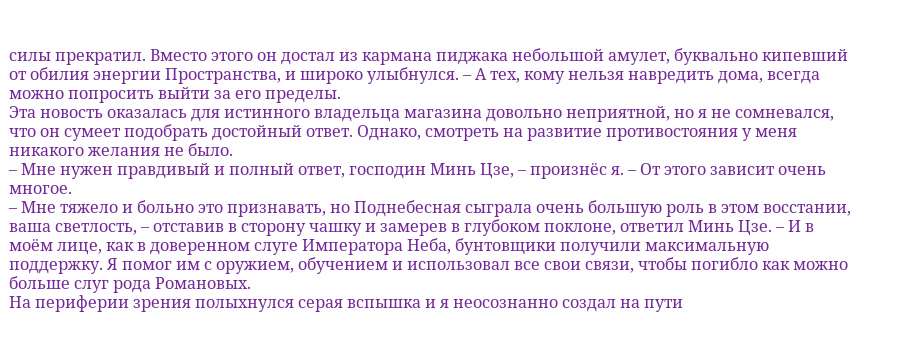силы прекратил. Вместо этого он достал из кармана пиджака небольшой амулет, буквально кипевший от обилия энергии Пространства, и широко улыбнулся. – А тех, кому нельзя навредить дома, всегда можно попросить выйти за его пределы.
Эта новость оказалась для истинного владельца магазина довольно неприятной, но я не сомневался, что он сумеет подобрать достойный ответ. Однако, смотреть на развитие противостояния у меня никакого желания не было.
– Мне нужен правдивый и полный ответ, господин Минь Цзе, – произнёс я. – От этого зависит очень многое.
– Мне тяжело и больно это признавать, но Поднебесная сыграла очень большую роль в этом восстании, ваша светлость, – отставив в сторону чашку и замерев в глубоком поклоне, ответил Минь Цзе. – И в моём лице, как в доверенном слуге Императора Неба, бунтовщики получили максимальную поддержку. Я помог им с оружием, обучением и использовал все свои связи, чтобы погибло как можно больше слуг рода Романовых.
На периферии зрения полыхнулся серая вспышка и я неосознанно создал на пути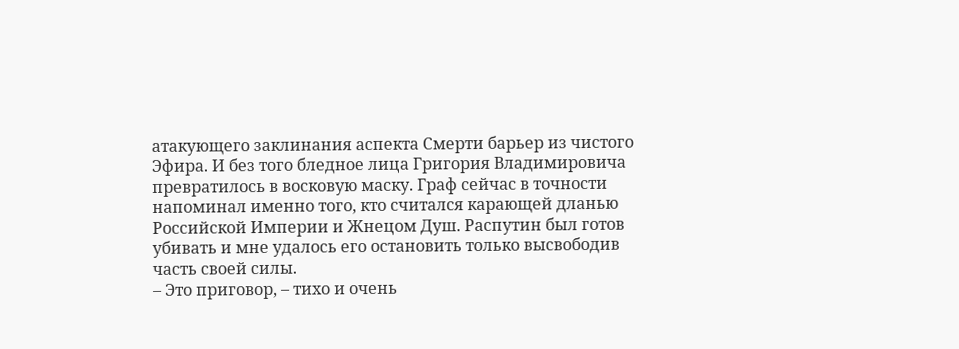атакующего заклинания аспекта Смерти барьер из чистого Эфира. И без того бледное лица Григория Владимировича превратилось в восковую маску. Граф сейчас в точности напоминал именно того, кто считался карающей дланью Российской Империи и Жнецом Душ. Распутин был готов убивать и мне удалось его остановить только высвободив часть своей силы.
– Это приговор, – тихо и очень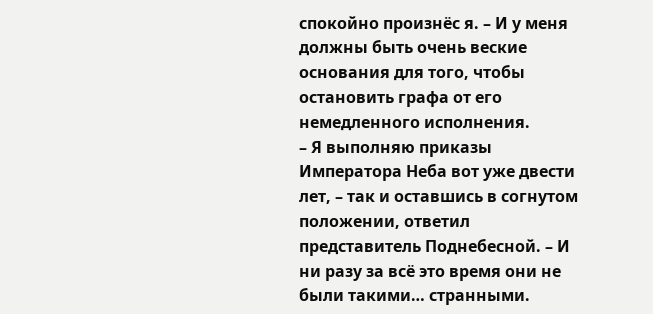спокойно произнёс я. – И у меня должны быть очень веские основания для того, чтобы остановить графа от его немедленного исполнения.
– Я выполняю приказы Императора Неба вот уже двести лет, – так и оставшись в согнутом положении, ответил представитель Поднебесной. – И ни разу за всё это время они не были такими… странными.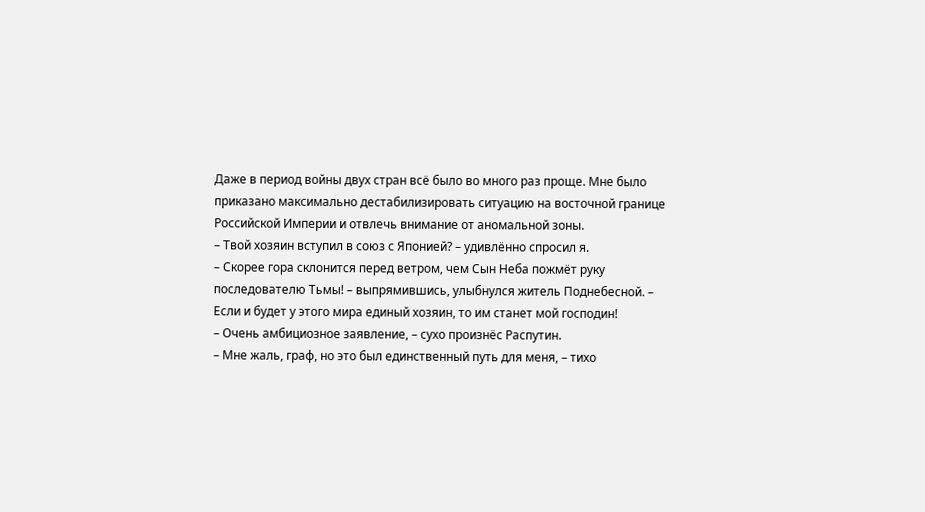Даже в период войны двух стран всё было во много раз проще. Мне было приказано максимально дестабилизировать ситуацию на восточной границе Российской Империи и отвлечь внимание от аномальной зоны.
– Твой хозяин вступил в союз с Японией? – удивлённо спросил я.
– Скорее гора склонится перед ветром, чем Сын Неба пожмёт руку последователю Тьмы! – выпрямившись, улыбнулся житель Поднебесной. – Если и будет у этого мира единый хозяин, то им станет мой господин!
– Очень амбициозное заявление, – сухо произнёс Распутин.
– Мне жаль, граф, но это был единственный путь для меня, – тихо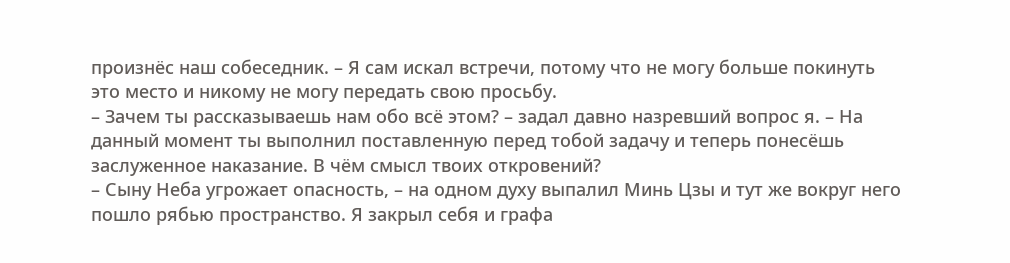произнёс наш собеседник. – Я сам искал встречи, потому что не могу больше покинуть это место и никому не могу передать свою просьбу.
– Зачем ты рассказываешь нам обо всё этом? – задал давно назревший вопрос я. – На данный момент ты выполнил поставленную перед тобой задачу и теперь понесёшь заслуженное наказание. В чём смысл твоих откровений?
– Сыну Неба угрожает опасность, – на одном духу выпалил Минь Цзы и тут же вокруг него пошло рябью пространство. Я закрыл себя и графа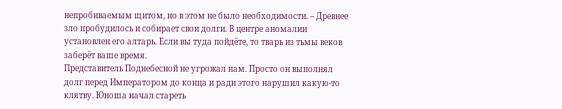непробиваемым щитом, но в этом не было необходимости. – Древнее зло пробудилось и собирает свои долги. В центре аномалии установлен его алтарь. Если вы туда пойдёте, то тварь из тьмы веков заберёт ваше время.
Представитель Поднебесной не угрожал нам. Просто он выполнял долг перед Императором до конца и ради этого нарушил какую-то клятву. Юноша начал стареть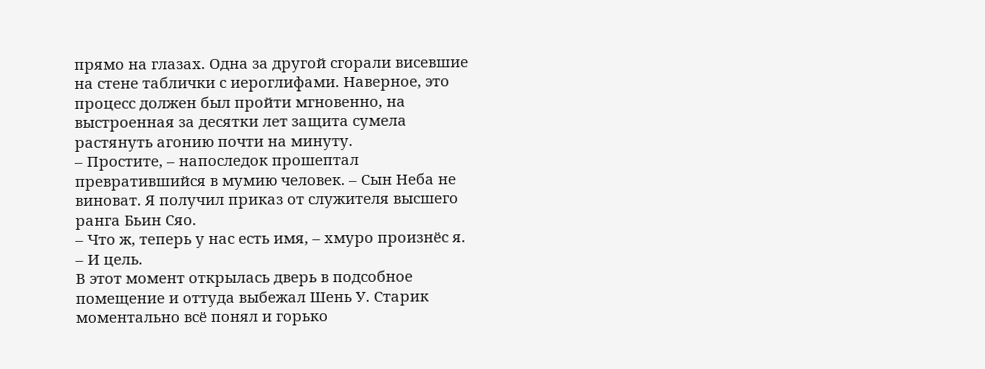прямо на глазах. Одна за другой сгорали висевшие на стене таблички с иероглифами. Наверное, это процесс должен был пройти мгновенно, на выстроенная за десятки лет защита сумела растянуть агонию почти на минуту.
– Простите, – напоследок прошептал превратившийся в мумию человек. – Сын Неба не виноват. Я получил приказ от служителя высшего ранга Бьин Сяо.
– Что ж, теперь у нас есть имя, – хмуро произнёс я. – И цель.
В этот момент открылась дверь в подсобное помещение и оттуда выбежал Шень У. Старик моментально всё понял и горько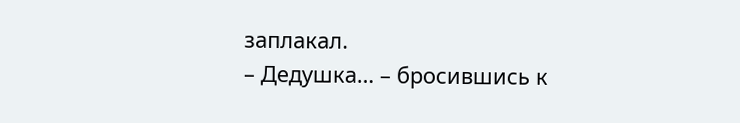заплакал.
– Дедушка… – бросившись к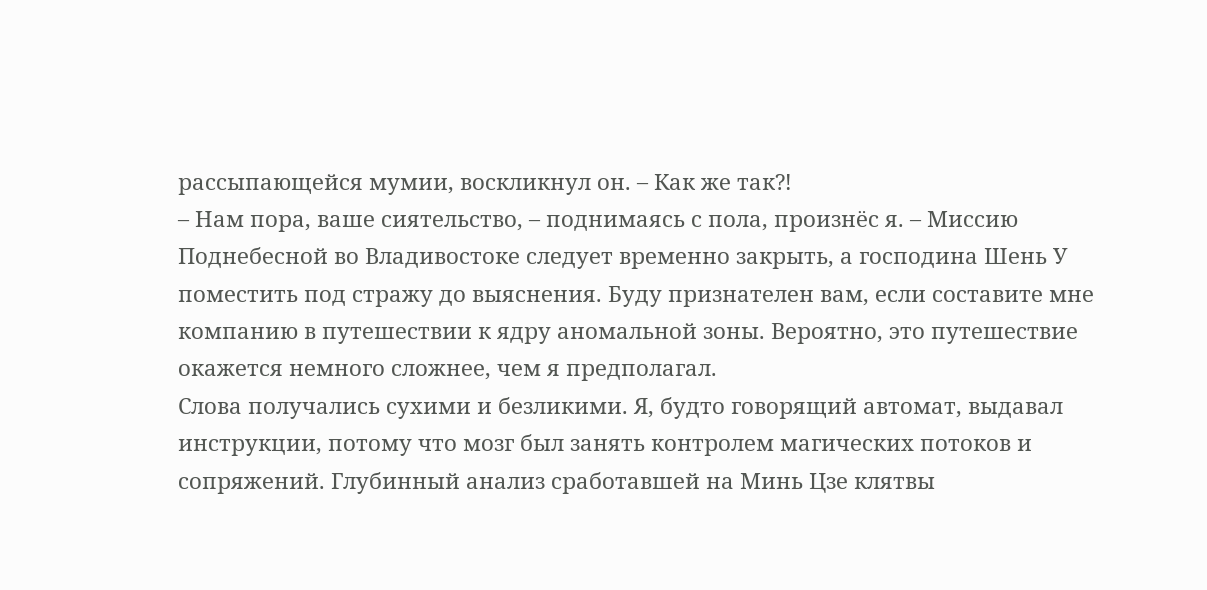рассыпающейся мумии, воскликнул он. – Как же так⁈
– Нам пора, ваше сиятельство, – поднимаясь с пола, произнёс я. – Миссию Поднебесной во Владивостоке следует временно закрыть, а господина Шень У поместить под стражу до выяснения. Буду признателен вам, если составите мне компанию в путешествии к ядру аномальной зоны. Вероятно, это путешествие окажется немного сложнее, чем я предполагал.
Слова получались сухими и безликими. Я, будто говорящий автомат, выдавал инструкции, потому что мозг был занять контролем магических потоков и сопряжений. Глубинный анализ сработавшей на Минь Цзе клятвы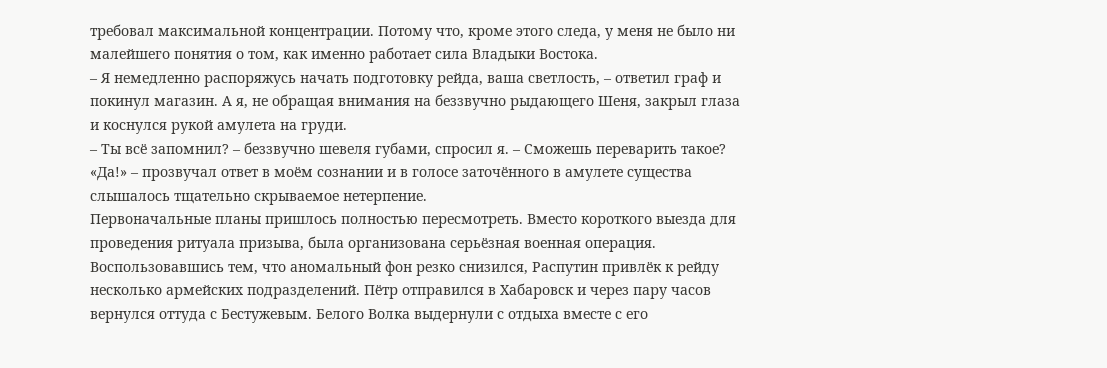требовал максимальной концентрации. Потому что, кроме этого следа, у меня не было ни малейшего понятия о том, как именно работает сила Владыки Востока.
– Я немедленно распоряжусь начать подготовку рейда, ваша светлость, – ответил граф и покинул магазин. А я, не обращая внимания на беззвучно рыдающего Шеня, закрыл глаза и коснулся рукой амулета на груди.
– Ты всё запомнил? – беззвучно шевеля губами, спросил я. – Сможешь переварить такое?
«Да!» – прозвучал ответ в моём сознании и в голосе заточённого в амулете существа слышалось тщательно скрываемое нетерпение.
Первоначальные планы пришлось полностью пересмотреть. Вместо короткого выезда для проведения ритуала призыва, была организована серьёзная военная операция. Воспользовавшись тем, что аномальный фон резко снизился, Распутин привлёк к рейду несколько армейских подразделений. Пётр отправился в Хабаровск и через пару часов вернулся оттуда с Бестужевым. Белого Волка выдернули с отдыха вместе с его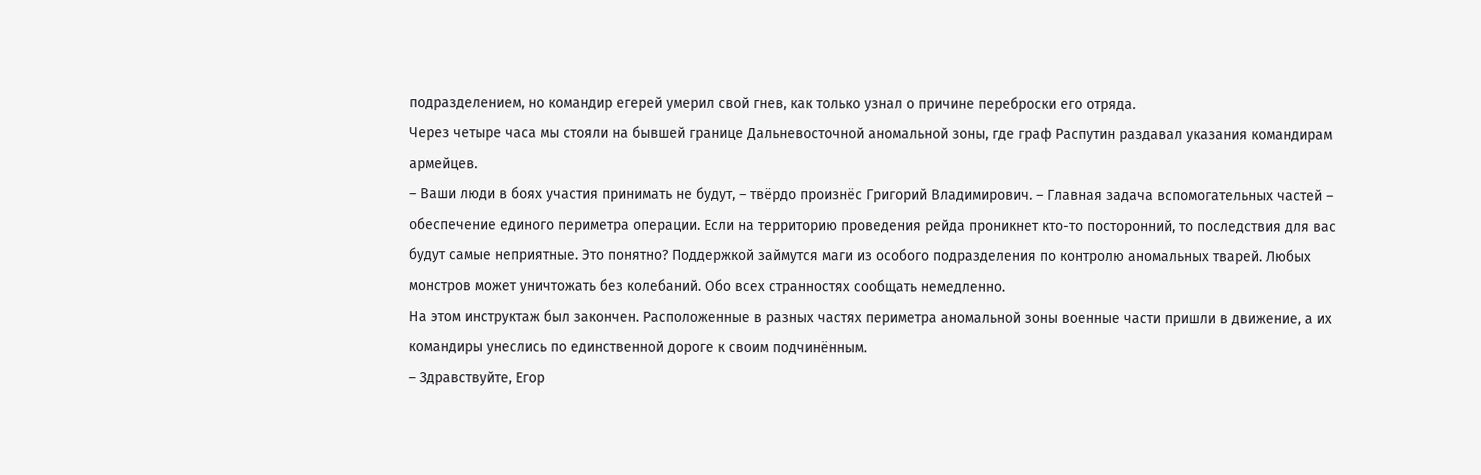подразделением, но командир егерей умерил свой гнев, как только узнал о причине переброски его отряда.
Через четыре часа мы стояли на бывшей границе Дальневосточной аномальной зоны, где граф Распутин раздавал указания командирам армейцев.
– Ваши люди в боях участия принимать не будут, – твёрдо произнёс Григорий Владимирович. – Главная задача вспомогательных частей – обеспечение единого периметра операции. Если на территорию проведения рейда проникнет кто-то посторонний, то последствия для вас будут самые неприятные. Это понятно? Поддержкой займутся маги из особого подразделения по контролю аномальных тварей. Любых монстров может уничтожать без колебаний. Обо всех странностях сообщать немедленно.
На этом инструктаж был закончен. Расположенные в разных частях периметра аномальной зоны военные части пришли в движение, а их командиры унеслись по единственной дороге к своим подчинённым.
– Здравствуйте, Егор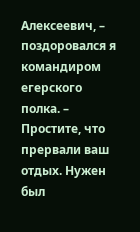Алексеевич, – поздоровался я командиром егерского полка. – Простите, что прервали ваш отдых. Нужен был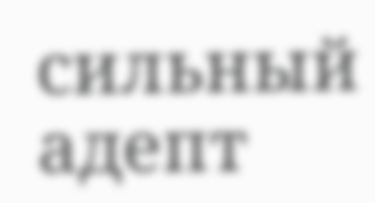сильный адепт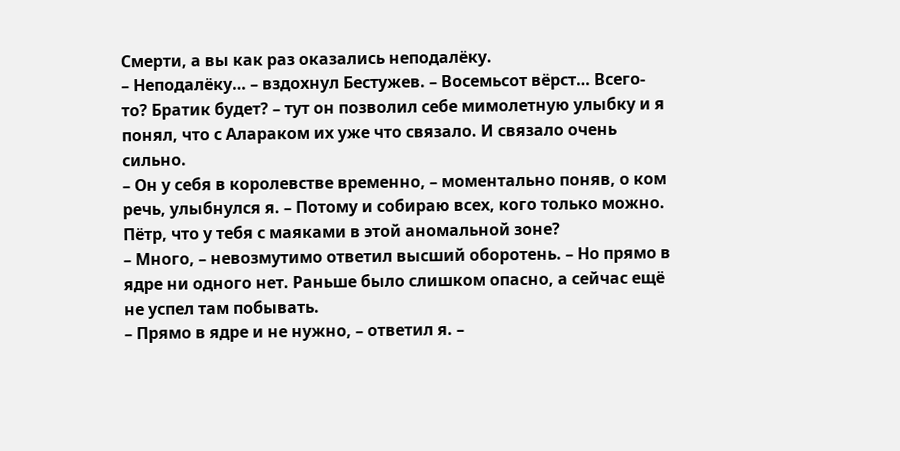Смерти, а вы как раз оказались неподалёку.
– Неподалёку… – вздохнул Бестужев. – Восемьсот вёрст… Всего-то? Братик будет? – тут он позволил себе мимолетную улыбку и я понял, что с Алараком их уже что связало. И связало очень сильно.
– Он у себя в королевстве временно, – моментально поняв, о ком речь, улыбнулся я. – Потому и собираю всех, кого только можно. Пётр, что у тебя с маяками в этой аномальной зоне?
– Много, – невозмутимо ответил высший оборотень. – Но прямо в ядре ни одного нет. Раньше было слишком опасно, а сейчас ещё не успел там побывать.
– Прямо в ядре и не нужно, – ответил я. –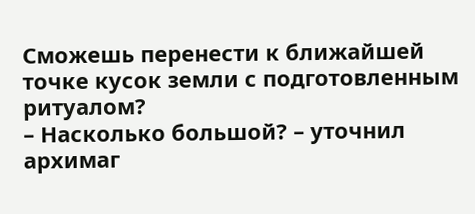Сможешь перенести к ближайшей точке кусок земли с подготовленным ритуалом?
– Насколько большой? – уточнил архимаг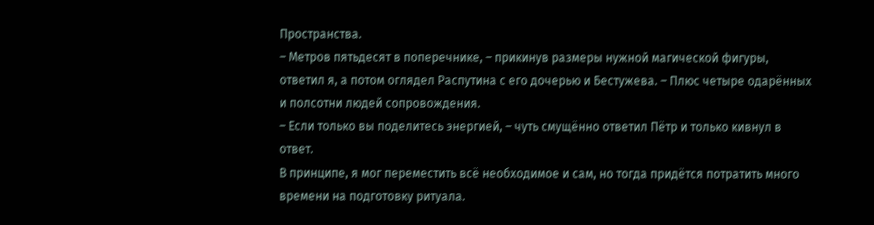Пространства.
– Метров пятьдесят в поперечнике, – прикинув размеры нужной магической фигуры, ответил я, а потом оглядел Распутина с его дочерью и Бестужева. – Плюс четыре одарённых и полсотни людей сопровождения.
– Если только вы поделитесь энергией, – чуть смущённо ответил Пётр и только кивнул в ответ.
В принципе, я мог переместить всё необходимое и сам, но тогда придётся потратить много времени на подготовку ритуала.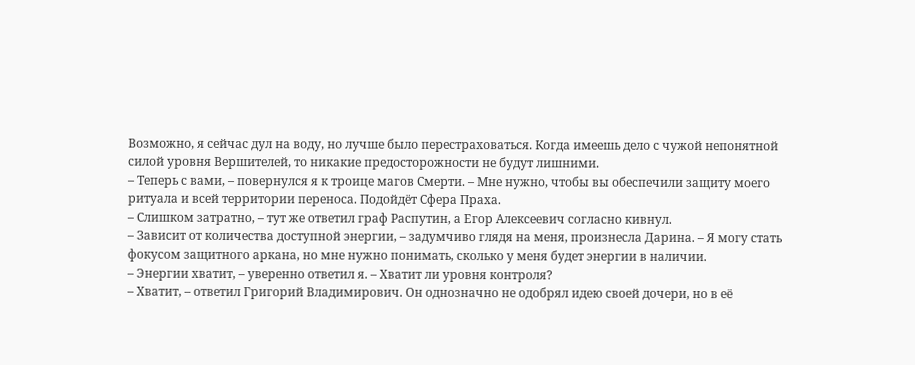Возможно, я сейчас дул на воду, но лучше было перестраховаться. Когда имеешь дело с чужой непонятной силой уровня Вершителей, то никакие предосторожности не будут лишними.
– Теперь с вами, – повернулся я к троице магов Смерти. – Мне нужно, чтобы вы обеспечили защиту моего ритуала и всей территории переноса. Подойдёт Сфера Праха.
– Слишком затратно, – тут же ответил граф Распутин, а Егор Алексеевич согласно кивнул.
– Зависит от количества доступной энергии, – задумчиво глядя на меня, произнесла Дарина. – Я могу стать фокусом защитного аркана, но мне нужно понимать, сколько у меня будет энергии в наличии.
– Энергии хватит, – уверенно ответил я. – Хватит ли уровня контроля?
– Хватит, – ответил Григорий Владимирович. Он однозначно не одобрял идею своей дочери, но в её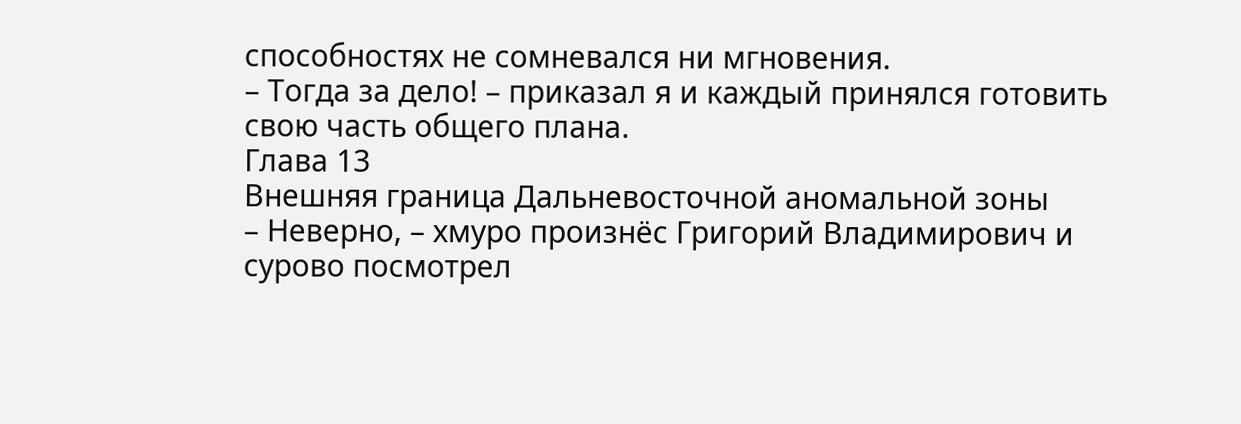способностях не сомневался ни мгновения.
– Тогда за дело! – приказал я и каждый принялся готовить свою часть общего плана.
Глава 13
Внешняя граница Дальневосточной аномальной зоны
– Неверно, – хмуро произнёс Григорий Владимирович и сурово посмотрел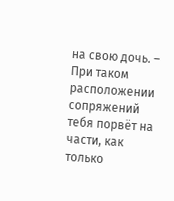на свою дочь. – При таком расположении сопряжений тебя порвёт на части, как только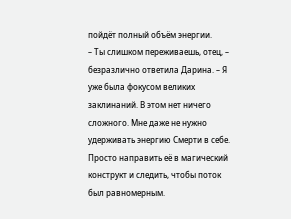пойдёт полный объём энергии.
– Ты слишком переживаешь, отец, – безразлично ответила Дарина. – Я уже была фокусом великих заклинаний. В этом нет ничего сложного. Мне даже не нужно удерживать энергию Смерти в себе. Просто направить её в магический конструкт и следить, чтобы поток был равномерным.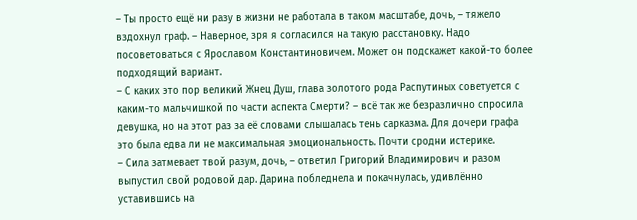– Ты просто ещё ни разу в жизни не работала в таком масштабе, дочь, – тяжело вздохнул граф. – Наверное, зря я согласился на такую расстановку. Надо посоветоваться с Ярославом Константиновичем. Может он подскажет какой-то более подходящий вариант.
– С каких это пор великий Жнец Душ, глава золотого рода Распутиных советуется с каким-то мальчишкой по части аспекта Смерти? – всё так же безразлично спросила девушка, но на этот раз за её словами слышалась тень сарказма. Для дочери графа это была едва ли не максимальная эмоциональность. Почти сродни истерике.
– Сила затмевает твой разум, дочь, – ответил Григорий Владимирович и разом выпустил свой родовой дар. Дарина побледнела и покачнулась, удивлённо уставившись на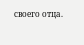своего отца.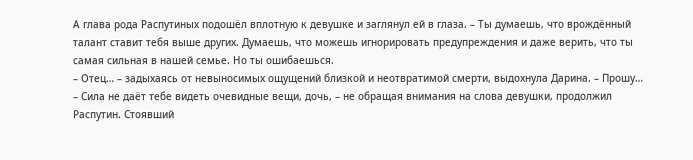А глава рода Распутиных подошёл вплотную к девушке и заглянул ей в глаза. – Ты думаешь, что врождённый талант ставит тебя выше других. Думаешь, что можешь игнорировать предупреждения и даже верить, что ты самая сильная в нашей семье. Но ты ошибаешься.
– Отец… – задыхаясь от невыносимых ощущений близкой и неотвратимой смерти, выдохнула Дарина. – Прошу…
– Сила не даёт тебе видеть очевидные вещи, дочь, – не обращая внимания на слова девушки, продолжил Распутин. Стоявший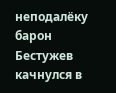неподалёку барон Бестужев качнулся в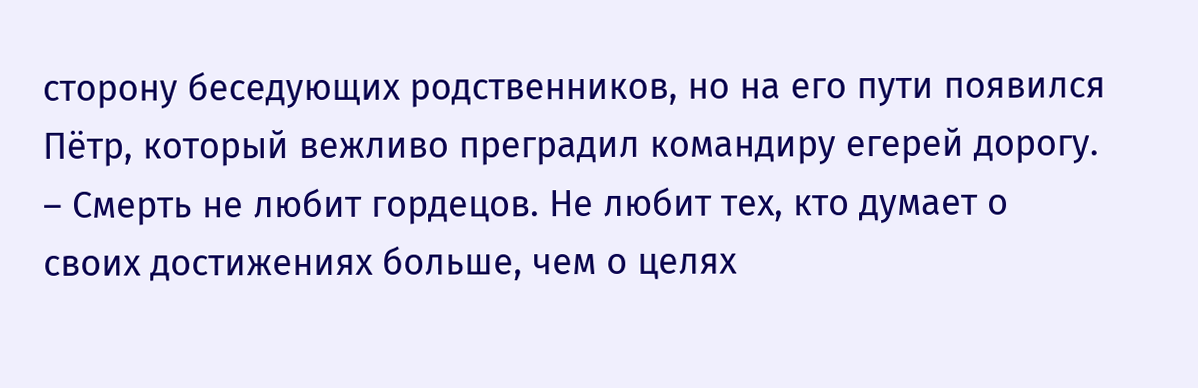сторону беседующих родственников, но на его пути появился Пётр, который вежливо преградил командиру егерей дорогу. – Смерть не любит гордецов. Не любит тех, кто думает о своих достижениях больше, чем о целях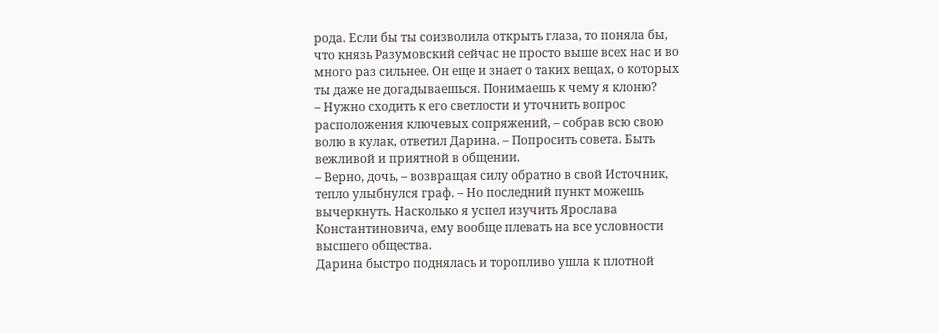рода. Если бы ты соизволила открыть глаза, то поняла бы, что князь Разумовский сейчас не просто выше всех нас и во много раз сильнее. Он еще и знает о таких вещах, о которых ты даже не догадываешься. Понимаешь к чему я клоню?
– Нужно сходить к его светлости и уточнить вопрос расположения ключевых сопряжений, – собрав всю свою волю в кулак, ответил Дарина. – Попросить совета. Быть вежливой и приятной в общении.
– Верно, дочь, – возвращая силу обратно в свой Источник, тепло улыбнулся граф. – Но последний пункт можешь вычеркнуть. Насколько я успел изучить Ярослава Константиновича, ему вообще плевать на все условности высшего общества.
Дарина быстро поднялась и торопливо ушла к плотной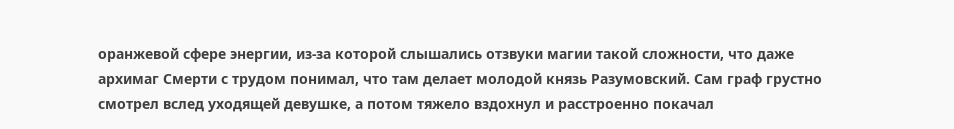оранжевой сфере энергии, из-за которой слышались отзвуки магии такой сложности, что даже архимаг Смерти с трудом понимал, что там делает молодой князь Разумовский. Сам граф грустно смотрел вслед уходящей девушке, а потом тяжело вздохнул и расстроенно покачал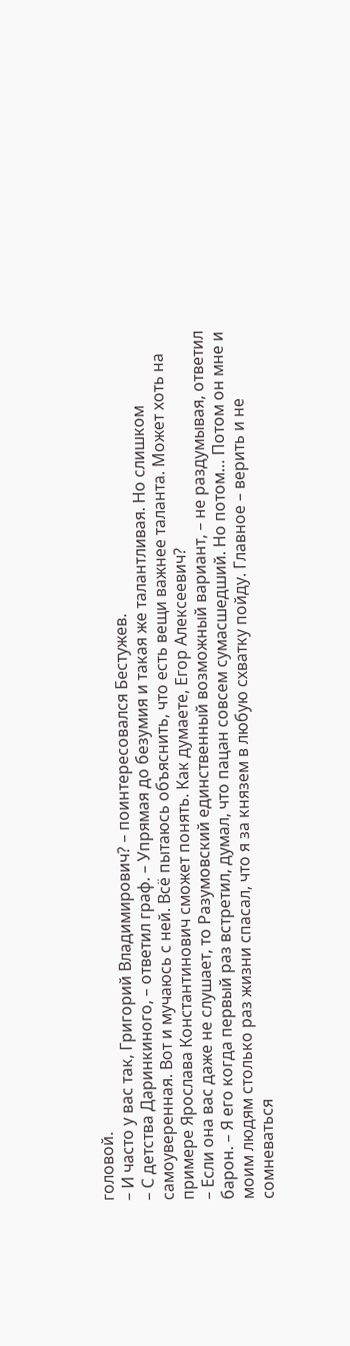головой.
– И часто у вас так, Григорий Владимирович? – поинтересовался Бестужев.
– С детства Даринкиного, – ответил граф. – Упрямая до безумия и такая же талантливая. Но слишком самоуверенная. Вот и мучаюсь с ней. Всё пытаюсь объяснить, что есть вещи важнее таланта. Может хоть на примере Ярослава Константинович сможет понять. Как думаете, Егор Алексеевич?
– Если она вас даже не слушает, то Разумовский единственный возможный вариант, – не раздумывая, ответил барон. – Я его когда первый раз встретил, думал, что пацан совсем сумасшедший. Но потом… Потом он мне и моим людям столько раз жизни спасал, что я за князем в любую схватку пойду. Главное – верить и не сомневаться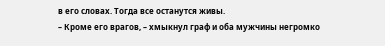в его словах. Тогда все останутся живы.
– Кроме его врагов, – хмыкнул граф и оба мужчины негромко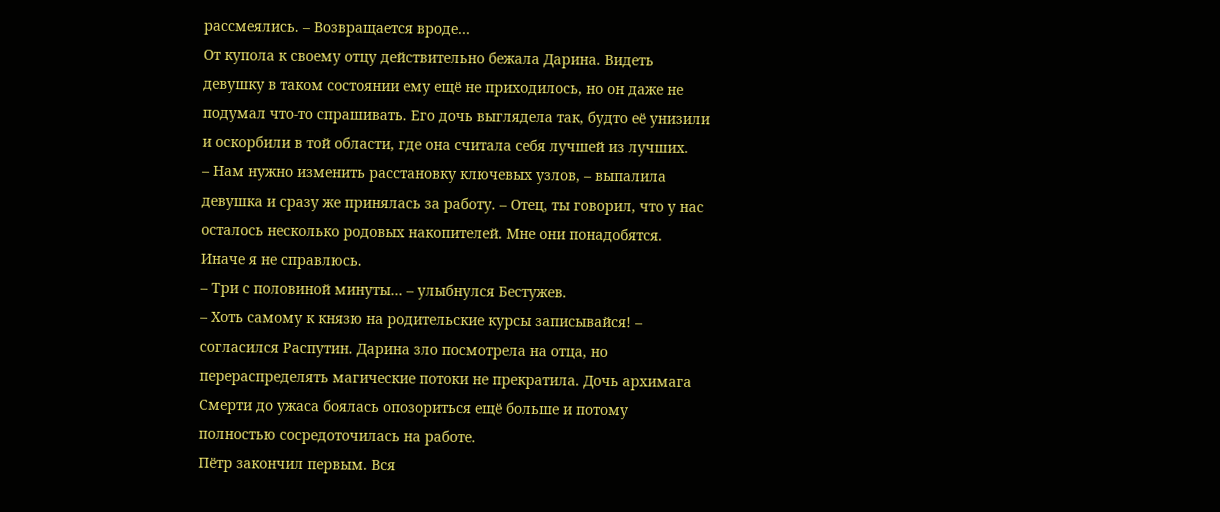рассмеялись. – Возвращается вроде…
От купола к своему отцу действительно бежала Дарина. Видеть девушку в таком состоянии ему ещё не приходилось, но он даже не подумал что-то спрашивать. Его дочь выглядела так, будто её унизили и оскорбили в той области, где она считала себя лучшей из лучших.
– Нам нужно изменить расстановку ключевых узлов, – выпалила девушка и сразу же принялась за работу. – Отец, ты говорил, что у нас осталось несколько родовых накопителей. Мне они понадобятся. Иначе я не справлюсь.
– Три с половиной минуты… – улыбнулся Бестужев.
– Хоть самому к князю на родительские курсы записывайся! – согласился Распутин. Дарина зло посмотрела на отца, но перераспределять магические потоки не прекратила. Дочь архимага Смерти до ужаса боялась опозориться ещё больше и потому полностью сосредоточилась на работе.
Пётр закончил первым. Вся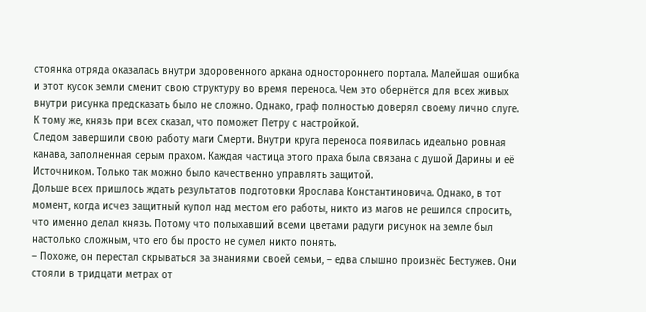стоянка отряда оказалась внутри здоровенного аркана одностороннего портала. Малейшая ошибка и этот кусок земли сменит свою структуру во время переноса. Чем это обернётся для всех живых внутри рисунка предсказать было не сложно. Однако, граф полностью доверял своему лично слуге. К тому же, князь при всех сказал, что поможет Петру с настройкой.
Следом завершили свою работу маги Смерти. Внутри круга переноса появилась идеально ровная канава, заполненная серым прахом. Каждая частица этого праха была связана с душой Дарины и её Источником. Только так можно было качественно управлять защитой.
Дольше всех пришлось ждать результатов подготовки Ярослава Константиновича. Однако, в тот момент, когда исчез защитный купол над местом его работы, никто из магов не решился спросить, что именно делал князь. Потому что полыхавший всеми цветами радуги рисунок на земле был настолько сложным, что его бы просто не сумел никто понять.
– Похоже, он перестал скрываться за знаниями своей семьи, – едва слышно произнёс Бестужев. Они стояли в тридцати метрах от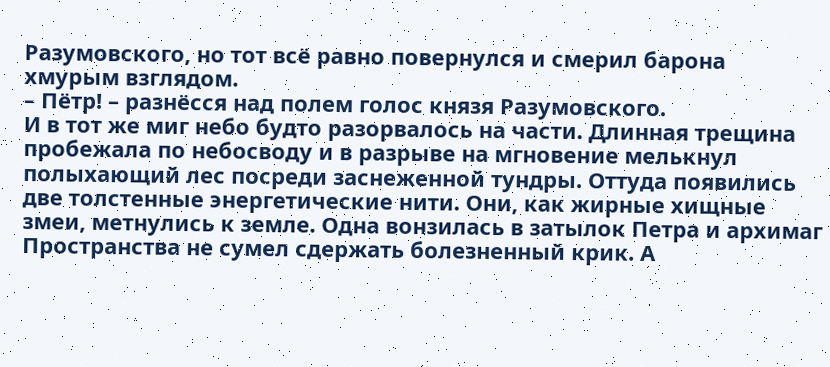Разумовского, но тот всё равно повернулся и смерил барона хмурым взглядом.
– Пётр! – разнёсся над полем голос князя Разумовского.
И в тот же миг небо будто разорвалось на части. Длинная трещина пробежала по небосводу и в разрыве на мгновение мелькнул полыхающий лес посреди заснеженной тундры. Оттуда появились две толстенные энергетические нити. Они, как жирные хищные змеи, метнулись к земле. Одна вонзилась в затылок Петра и архимаг Пространства не сумел сдержать болезненный крик. А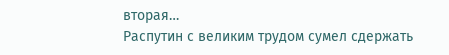вторая…
Распутин с великим трудом сумел сдержать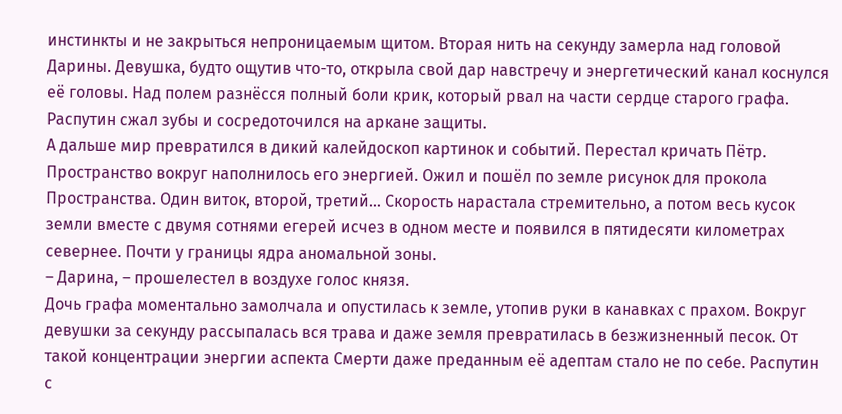инстинкты и не закрыться непроницаемым щитом. Вторая нить на секунду замерла над головой Дарины. Девушка, будто ощутив что-то, открыла свой дар навстречу и энергетический канал коснулся её головы. Над полем разнёсся полный боли крик, который рвал на части сердце старого графа. Распутин сжал зубы и сосредоточился на аркане защиты.
А дальше мир превратился в дикий калейдоскоп картинок и событий. Перестал кричать Пётр. Пространство вокруг наполнилось его энергией. Ожил и пошёл по земле рисунок для прокола Пространства. Один виток, второй, третий… Скорость нарастала стремительно, а потом весь кусок земли вместе с двумя сотнями егерей исчез в одном месте и появился в пятидесяти километрах севернее. Почти у границы ядра аномальной зоны.
– Дарина, – прошелестел в воздухе голос князя.
Дочь графа моментально замолчала и опустилась к земле, утопив руки в канавках с прахом. Вокруг девушки за секунду рассыпалась вся трава и даже земля превратилась в безжизненный песок. От такой концентрации энергии аспекта Смерти даже преданным её адептам стало не по себе. Распутин с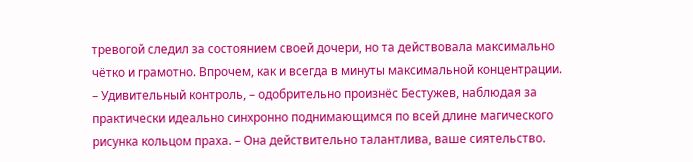тревогой следил за состоянием своей дочери, но та действовала максимально чётко и грамотно. Впрочем, как и всегда в минуты максимальной концентрации.
– Удивительный контроль, – одобрительно произнёс Бестужев, наблюдая за практически идеально синхронно поднимающимся по всей длине магического рисунка кольцом праха. – Она действительно талантлива, ваше сиятельство.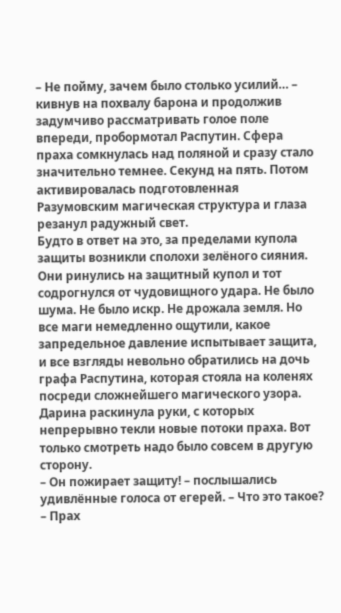– Не пойму, зачем было столько усилий… – кивнув на похвалу барона и продолжив задумчиво рассматривать голое поле впереди, пробормотал Распутин. Сфера праха сомкнулась над поляной и сразу стало значительно темнее. Секунд на пять. Потом активировалась подготовленная Разумовским магическая структура и глаза резанул радужный свет.
Будто в ответ на это, за пределами купола защиты возникли сполохи зелёного сияния. Они ринулись на защитный купол и тот содрогнулся от чудовищного удара. Не было шума. Не было искр. Не дрожала земля. Но все маги немедленно ощутили, какое запредельное давление испытывает защита, и все взгляды невольно обратились на дочь графа Распутина, которая стояла на коленях посреди сложнейшего магического узора. Дарина раскинула руки, с которых непрерывно текли новые потоки праха. Вот только смотреть надо было совсем в другую сторону.
– Он пожирает защиту! – послышались удивлённые голоса от егерей. – Что это такое?
– Прах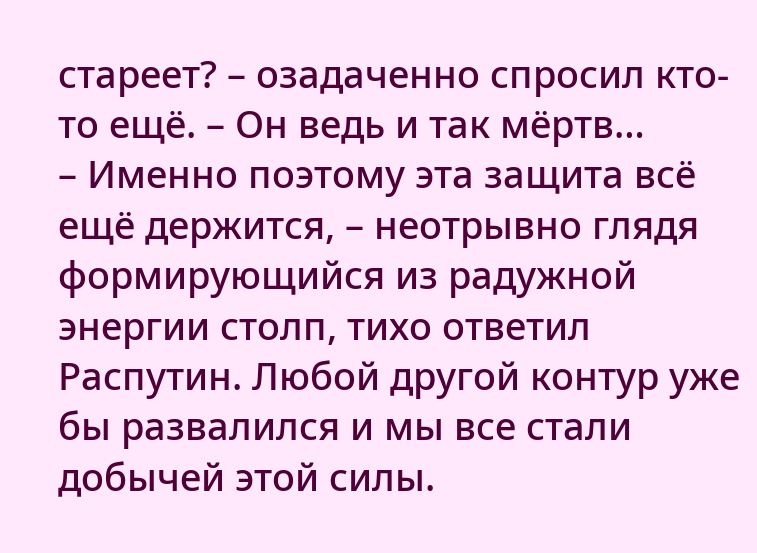стареет? – озадаченно спросил кто-то ещё. – Он ведь и так мёртв…
– Именно поэтому эта защита всё ещё держится, – неотрывно глядя формирующийся из радужной энергии столп, тихо ответил Распутин. Любой другой контур уже бы развалился и мы все стали добычей этой силы.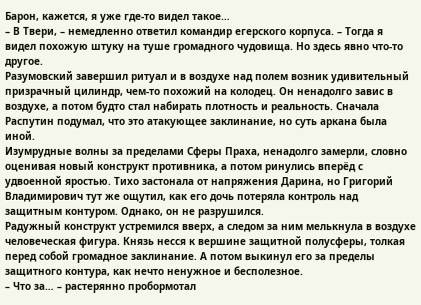Барон, кажется, я уже где-то видел такое…
– В Твери, – немедленно ответил командир егерского корпуса. – Тогда я видел похожую штуку на туше громадного чудовища. Но здесь явно что-то другое.
Разумовский завершил ритуал и в воздухе над полем возник удивительный призрачный цилиндр, чем-то похожий на колодец. Он ненадолго завис в воздухе, а потом будто стал набирать плотность и реальность. Сначала Распутин подумал, что это атакующее заклинание, но суть аркана была иной.
Изумрудные волны за пределами Сферы Праха, ненадолго замерли, словно оценивая новый конструкт противника, а потом ринулись вперёд с удвоенной яростью. Тихо застонала от напряжения Дарина, но Григорий Владимирович тут же ощутил, как его дочь потеряла контроль над защитным контуром. Однако, он не разрушился.
Радужный конструкт устремился вверх, а следом за ним мелькнула в воздухе человеческая фигура. Князь несся к вершине защитной полусферы, толкая перед собой громадное заклинание. А потом выкинул его за пределы защитного контура, как нечто ненужное и бесполезное.
– Что за… – растерянно пробормотал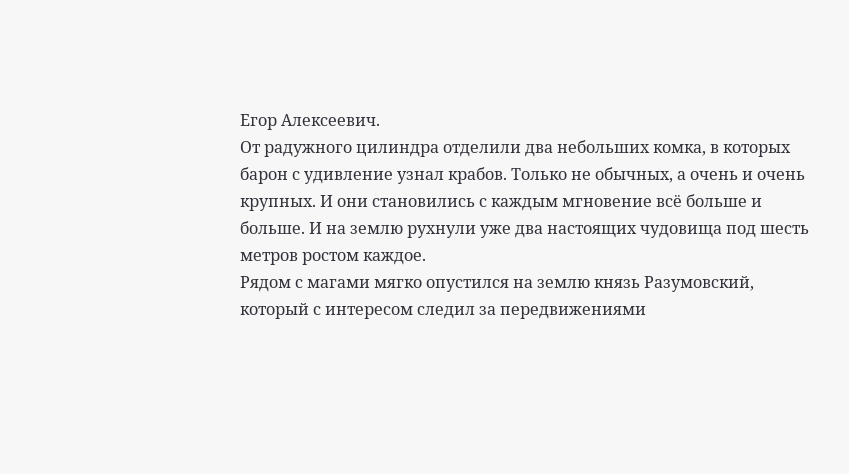Егор Алексеевич.
От радужного цилиндра отделили два небольших комка, в которых барон с удивление узнал крабов. Только не обычных, а очень и очень крупных. И они становились с каждым мгновение всё больше и больше. И на землю рухнули уже два настоящих чудовища под шесть метров ростом каждое.
Рядом с магами мягко опустился на землю князь Разумовский, который с интересом следил за передвижениями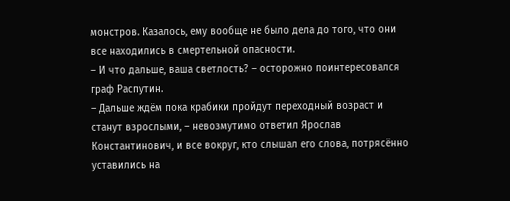монстров. Казалось, ему вообще не было дела до того, что они все находились в смертельной опасности.
– И что дальше, ваша светлость? – осторожно поинтересовался граф Распутин.
– Дальше ждём пока крабики пройдут переходный возраст и станут взрослыми, – невозмутимо ответил Ярослав Константинович, и все вокруг, кто слышал его слова, потрясённо уставились на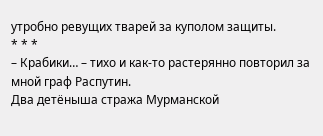утробно ревущих тварей за куполом защиты.
* * *
– Крабики… – тихо и как-то растерянно повторил за мной граф Распутин.
Два детёныша стража Мурманской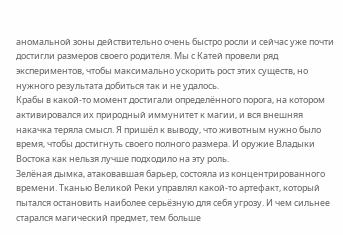аномальной зоны действительно очень быстро росли и сейчас уже почти достигли размеров своего родителя. Мы с Катей провели ряд экспериментов, чтобы максимально ускорить рост этих существ, но нужного результата добиться так и не удалось.
Крабы в какой-то момент достигали определённого порога, на котором активировался их природный иммунитет к магии, и вся внешняя накачка теряла смысл. Я пришёл к выводу, что животным нужно было время, чтобы достигнуть своего полного размера. И оружие Владыки Востока как нельзя лучше подходило на эту роль.
Зелёная дымка, атаковавшая барьер, состояла из концентрированного времени. Тканью Великой Реки управлял какой-то артефакт, который пытался остановить наиболее серьёзную для себя угрозу. И чем сильнее старался магический предмет, тем больше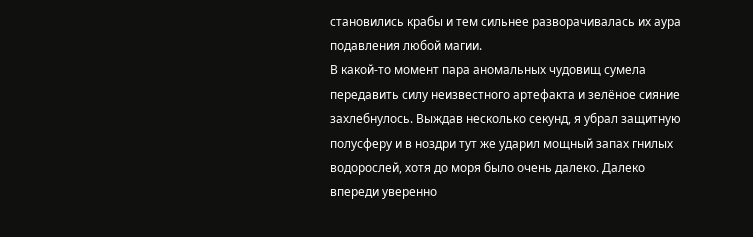становились крабы и тем сильнее разворачивалась их аура подавления любой магии.
В какой-то момент пара аномальных чудовищ сумела передавить силу неизвестного артефакта и зелёное сияние захлебнулось. Выждав несколько секунд, я убрал защитную полусферу и в ноздри тут же ударил мощный запах гнилых водорослей, хотя до моря было очень далеко. Далеко впереди уверенно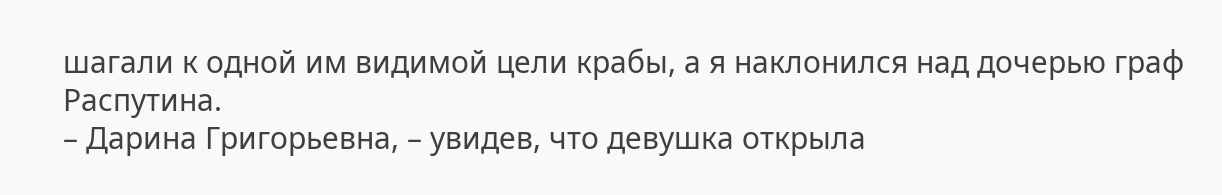шагали к одной им видимой цели крабы, а я наклонился над дочерью граф Распутина.
– Дарина Григорьевна, – увидев, что девушка открыла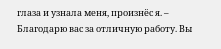глаза и узнала меня, произнёс я. – Благодарю вас за отличную работу. Вы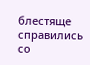блестяще справились со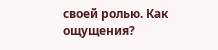своей ролью. Как ощущения?